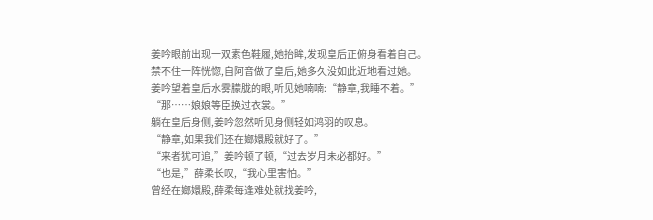姜吟眼前出现一双素色鞋履,她抬眸,发现皇后正俯身看着自己。
禁不住一阵恍惚,自阿音做了皇后,她多久没如此近地看过她。
姜吟望着皇后水雾朦胧的眼,听见她喃喃:“静章,我睡不着。”
“那……娘娘等臣换过衣裳。”
躺在皇后身侧,姜吟忽然听见身侧轻如鸿羽的叹息。
“静章,如果我们还在嫏嬛殿就好了。”
“来者犹可追,”姜吟顿了顿,“过去岁月未必都好。”
“也是,”薛柔长叹,“我心里害怕。”
曾经在嫏嬛殿,薛柔每逢难处就找姜吟,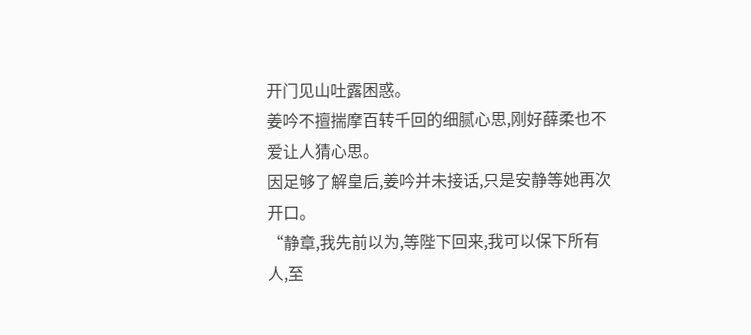开门见山吐露困惑。
姜吟不擅揣摩百转千回的细腻心思,刚好薛柔也不爱让人猜心思。
因足够了解皇后,姜吟并未接话,只是安静等她再次开口。
“静章,我先前以为,等陛下回来,我可以保下所有人,至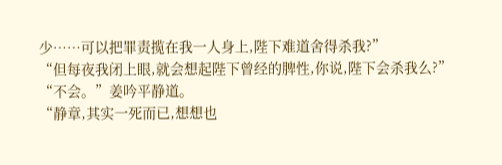少……可以把罪责揽在我一人身上,陛下难道舍得杀我?”
“但每夜我闭上眼,就会想起陛下曾经的脾性,你说,陛下会杀我么?”
“不会。”姜吟平静道。
“静章,其实一死而已,想想也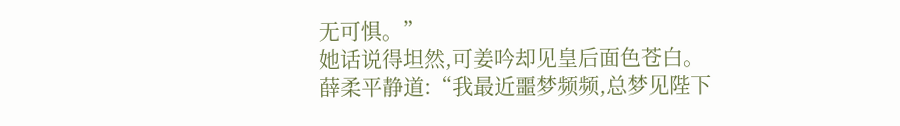无可惧。”
她话说得坦然,可姜吟却见皇后面色苍白。
薛柔平静道:“我最近噩梦频频,总梦见陛下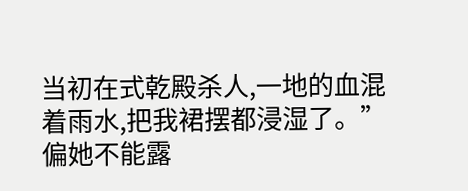当初在式乾殿杀人,一地的血混着雨水,把我裙摆都浸湿了。”
偏她不能露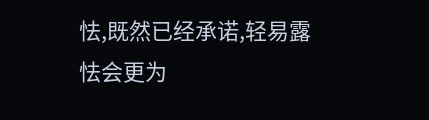怯,既然已经承诺,轻易露怯会更为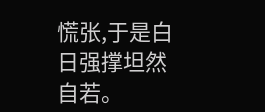慌张,于是白日强撑坦然自若。